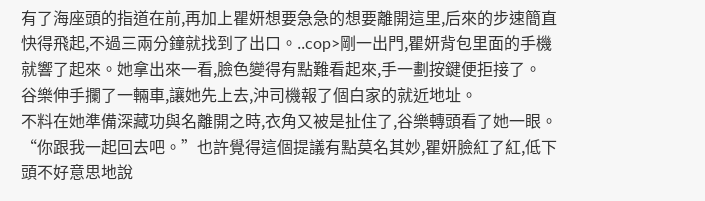有了海座頭的指道在前,再加上瞿妍想要急急的想要離開這里,后來的步速簡直快得飛起,不過三兩分鐘就找到了出口。..cop>剛一出門,瞿妍背包里面的手機就響了起來。她拿出來一看,臉色變得有點難看起來,手一劃按鍵便拒接了。
谷樂伸手攔了一輛車,讓她先上去,沖司機報了個白家的就近地址。
不料在她準備深藏功與名離開之時,衣角又被是扯住了,谷樂轉頭看了她一眼。
“你跟我一起回去吧。”也許覺得這個提議有點莫名其妙,瞿妍臉紅了紅,低下頭不好意思地說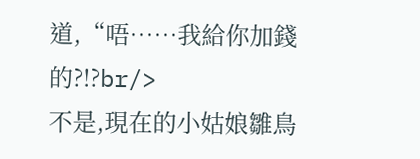道,“唔……我給你加錢的?!?br/>
不是,現在的小姑娘雛鳥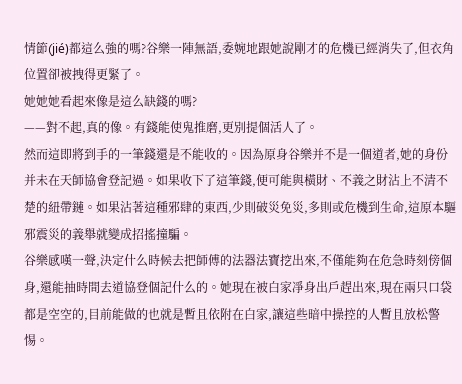情節(jié)都這么強的嗎?谷樂一陣無語,委婉地跟她說剛才的危機已經消失了,但衣角位置卻被拽得更緊了。
她她她看起來像是這么缺錢的嗎?
——對不起,真的像。有錢能使鬼推磨,更別提個活人了。
然而這即將到手的一筆錢還是不能收的。因為原身谷樂并不是一個道者,她的身份并未在天師協會登記過。如果收下了這筆錢,便可能與橫財、不義之財沾上不清不楚的紐帶鏈。如果沾著這種邪肆的東西,少則破災免災,多則或危機到生命,這原本驅邪震災的義舉就變成招搖撞騙。
谷樂感嘆一聲,決定什么時候去把師傅的法器法寶挖出來,不僅能夠在危急時刻傍個身,還能抽時間去道協登個記什么的。她現在被白家凈身出戶趕出來,現在兩只口袋都是空空的,目前能做的也就是暫且依附在白家,讓這些暗中操控的人暫且放松警惕。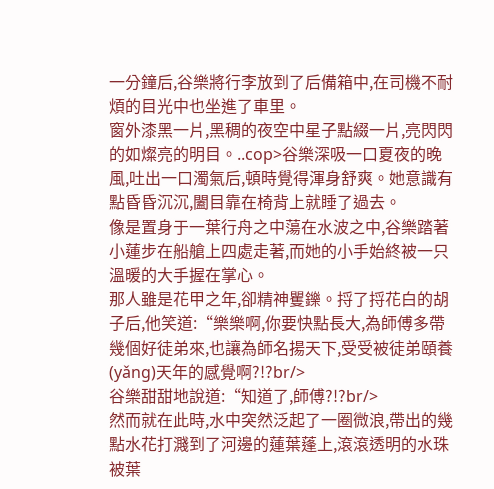一分鐘后,谷樂將行李放到了后備箱中,在司機不耐煩的目光中也坐進了車里。
窗外漆黑一片,黑稠的夜空中星子點綴一片,亮閃閃的如燦亮的明目。..cop>谷樂深吸一口夏夜的晚風,吐出一口濁氣后,頓時覺得渾身舒爽。她意識有點昏昏沉沉,闔目靠在椅背上就睡了過去。
像是置身于一葉行舟之中蕩在水波之中,谷樂踏著小蓮步在船艙上四處走著,而她的小手始終被一只溫暖的大手握在掌心。
那人雖是花甲之年,卻精神矍鑠。捋了捋花白的胡子后,他笑道:“樂樂啊,你要快點長大,為師傅多帶幾個好徒弟來,也讓為師名揚天下,受受被徒弟頤養(yǎng)天年的感覺啊?!?br/>
谷樂甜甜地說道:“知道了,師傅?!?br/>
然而就在此時,水中突然泛起了一圈微浪,帶出的幾點水花打濺到了河邊的蓮葉蓬上,滾滾透明的水珠被葉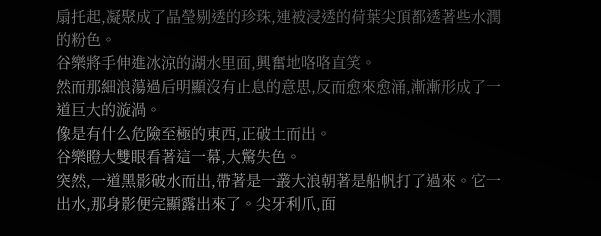扇托起,凝聚成了晶瑩剔透的珍珠,連被浸透的荷葉尖頂都透著些水潤的粉色。
谷樂將手伸進冰涼的湖水里面,興奮地咯咯直笑。
然而那細浪蕩過后明顯沒有止息的意思,反而愈來愈涌,漸漸形成了一道巨大的漩渦。
像是有什么危險至極的東西,正破土而出。
谷樂瞪大雙眼看著這一幕,大驚失色。
突然,一道黑影破水而出,帶著是一叢大浪朝著是船帆打了過來。它一出水,那身影便完顯露出來了。尖牙利爪,面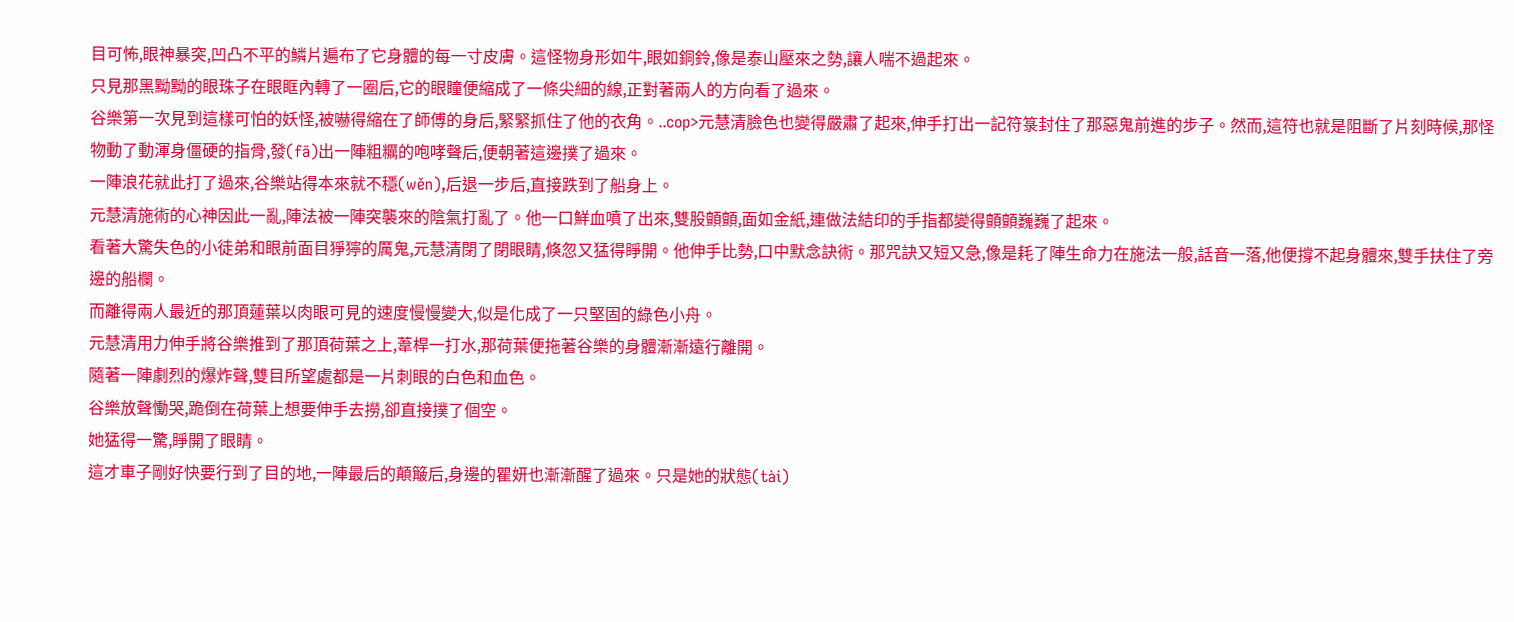目可怖,眼神暴突,凹凸不平的鱗片遍布了它身體的每一寸皮膚。這怪物身形如牛,眼如銅鈴,像是泰山壓來之勢,讓人喘不過起來。
只見那黑黝黝的眼珠子在眼眶內轉了一圈后,它的眼瞳便縮成了一條尖細的線,正對著兩人的方向看了過來。
谷樂第一次見到這樣可怕的妖怪,被嚇得縮在了師傅的身后,緊緊抓住了他的衣角。..cop>元慧清臉色也變得嚴肅了起來,伸手打出一記符箓封住了那惡鬼前進的步子。然而,這符也就是阻斷了片刻時候,那怪物動了動渾身僵硬的指骨,發(fā)出一陣粗糲的咆哮聲后,便朝著這邊撲了過來。
一陣浪花就此打了過來,谷樂站得本來就不穩(wěn),后退一步后,直接跌到了船身上。
元慧清施術的心神因此一亂,陣法被一陣突襲來的陰氣打亂了。他一口鮮血噴了出來,雙股顫顫,面如金紙,連做法結印的手指都變得顫顫巍巍了起來。
看著大驚失色的小徒弟和眼前面目猙獰的厲鬼,元慧清閉了閉眼睛,倏忽又猛得睜開。他伸手比勢,口中默念訣術。那咒訣又短又急,像是耗了陣生命力在施法一般,話音一落,他便撐不起身體來,雙手扶住了旁邊的船欄。
而離得兩人最近的那頂蓮葉以肉眼可見的速度慢慢變大,似是化成了一只堅固的綠色小舟。
元慧清用力伸手將谷樂推到了那頂荷葉之上,葦桿一打水,那荷葉便拖著谷樂的身體漸漸遠行離開。
隨著一陣劇烈的爆炸聲,雙目所望處都是一片刺眼的白色和血色。
谷樂放聲慟哭,跪倒在荷葉上想要伸手去撈,卻直接撲了個空。
她猛得一驚,睜開了眼睛。
這才車子剛好快要行到了目的地,一陣最后的顛簸后,身邊的瞿妍也漸漸醒了過來。只是她的狀態(tài)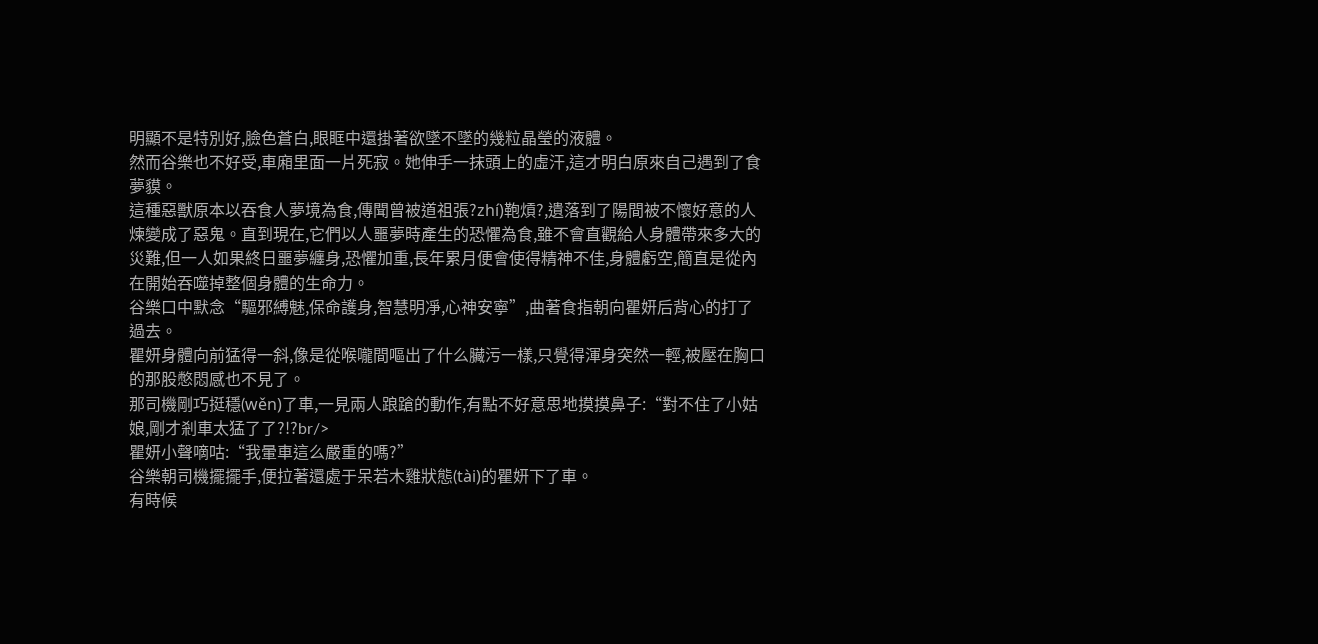明顯不是特別好,臉色蒼白,眼眶中還掛著欲墜不墜的幾粒晶瑩的液體。
然而谷樂也不好受,車廂里面一片死寂。她伸手一抹頭上的虛汗,這才明白原來自己遇到了食夢貘。
這種惡獸原本以吞食人夢境為食,傳聞曾被道祖張?zhí)鞄熕?,遺落到了陽間被不懷好意的人煉變成了惡鬼。直到現在,它們以人噩夢時產生的恐懼為食,雖不會直觀給人身體帶來多大的災難,但一人如果終日噩夢纏身,恐懼加重,長年累月便會使得精神不佳,身體虧空,簡直是從內在開始吞噬掉整個身體的生命力。
谷樂口中默念“驅邪縛魅,保命護身,智慧明凈,心神安寧”,曲著食指朝向瞿妍后背心的打了過去。
瞿妍身體向前猛得一斜,像是從喉嚨間嘔出了什么臟污一樣,只覺得渾身突然一輕,被壓在胸口的那股憋悶感也不見了。
那司機剛巧挺穩(wěn)了車,一見兩人踉蹌的動作,有點不好意思地摸摸鼻子:“對不住了小姑娘,剛才剎車太猛了了?!?br/>
瞿妍小聲嘀咕:“我暈車這么嚴重的嗎?”
谷樂朝司機擺擺手,便拉著還處于呆若木雞狀態(tài)的瞿妍下了車。
有時候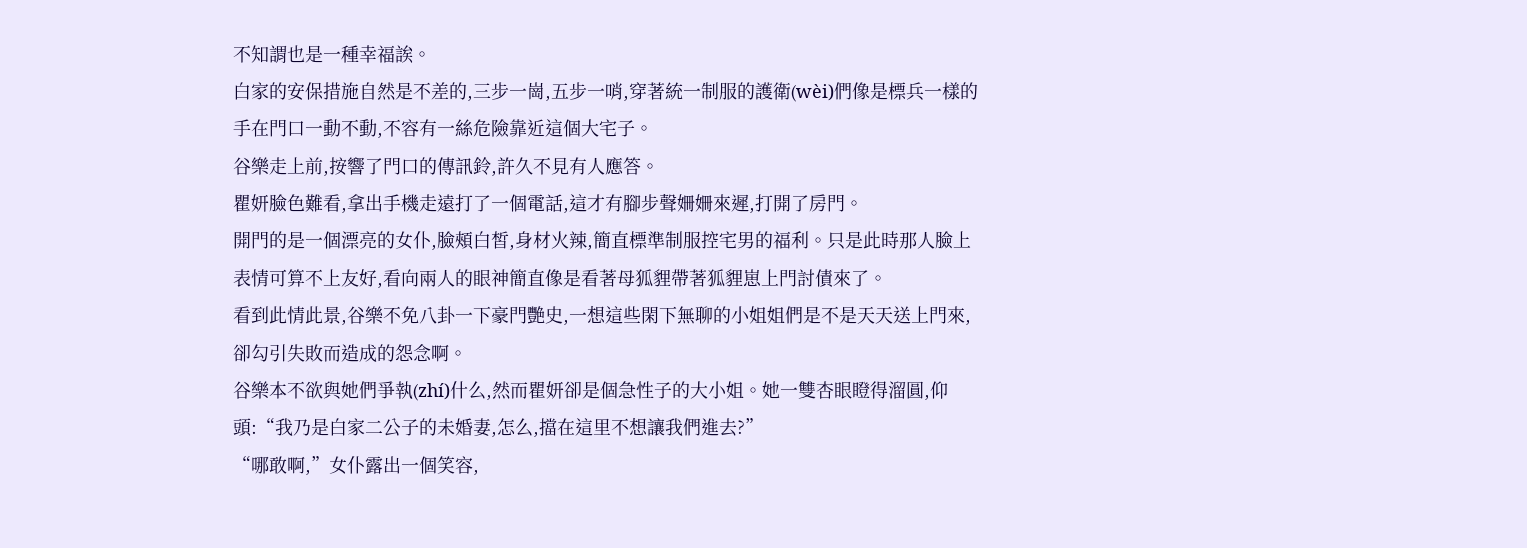不知謂也是一種幸福誒。
白家的安保措施自然是不差的,三步一崗,五步一哨,穿著統一制服的護衛(wèi)們像是標兵一樣的手在門口一動不動,不容有一絲危險靠近這個大宅子。
谷樂走上前,按響了門口的傳訊鈴,許久不見有人應答。
瞿妍臉色難看,拿出手機走遠打了一個電話,這才有腳步聲姍姍來遲,打開了房門。
開門的是一個漂亮的女仆,臉頰白皙,身材火辣,簡直標準制服控宅男的福利。只是此時那人臉上表情可算不上友好,看向兩人的眼神簡直像是看著母狐貍帶著狐貍崽上門討債來了。
看到此情此景,谷樂不免八卦一下豪門艷史,一想這些閑下無聊的小姐姐們是不是天天送上門來,卻勾引失敗而造成的怨念啊。
谷樂本不欲與她們爭執(zhí)什么,然而瞿妍卻是個急性子的大小姐。她一雙杏眼瞪得溜圓,仰頭:“我乃是白家二公子的未婚妻,怎么,擋在這里不想讓我們進去?”
“哪敢啊,”女仆露出一個笑容,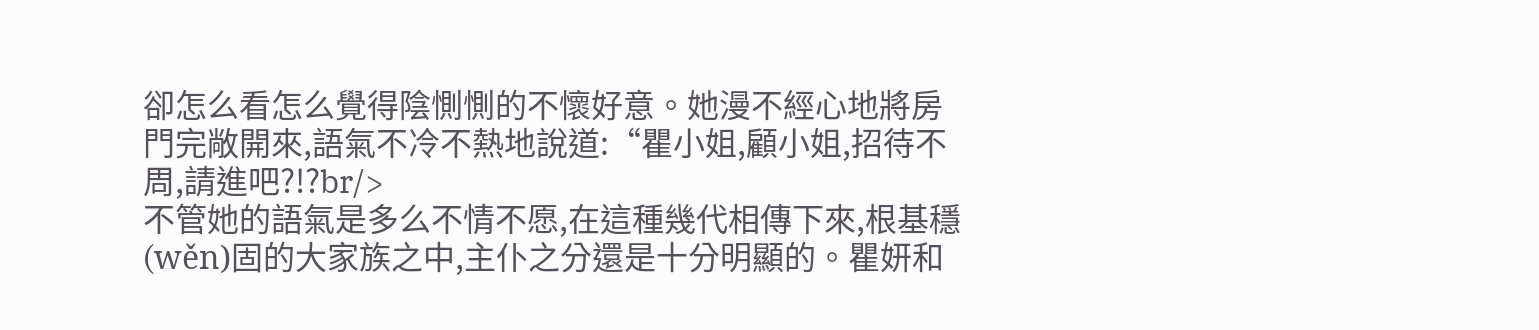卻怎么看怎么覺得陰惻惻的不懷好意。她漫不經心地將房門完敞開來,語氣不冷不熱地說道:“瞿小姐,顧小姐,招待不周,請進吧?!?br/>
不管她的語氣是多么不情不愿,在這種幾代相傳下來,根基穩(wěn)固的大家族之中,主仆之分還是十分明顯的。瞿妍和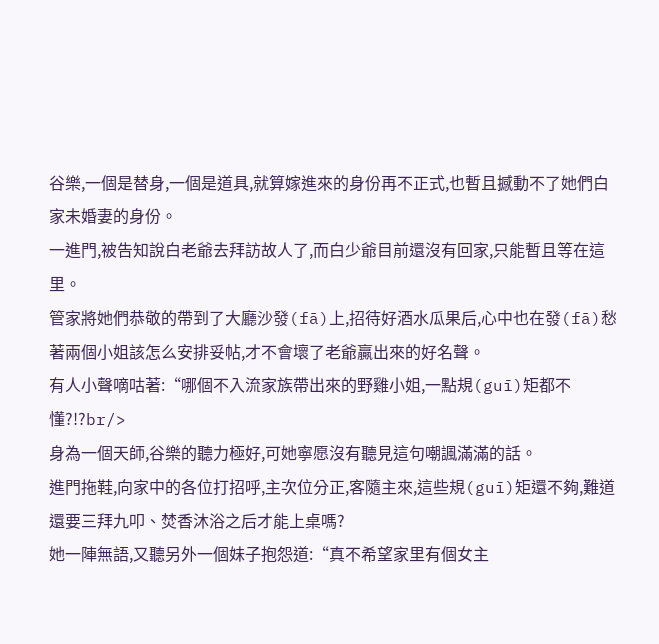谷樂,一個是替身,一個是道具,就算嫁進來的身份再不正式,也暫且撼動不了她們白家未婚妻的身份。
一進門,被告知說白老爺去拜訪故人了,而白少爺目前還沒有回家,只能暫且等在這里。
管家將她們恭敬的帶到了大廳沙發(fā)上,招待好酒水瓜果后,心中也在發(fā)愁著兩個小姐該怎么安排妥帖,才不會壞了老爺贏出來的好名聲。
有人小聲嘀咕著:“哪個不入流家族帶出來的野雞小姐,一點規(guī)矩都不懂?!?br/>
身為一個天師,谷樂的聽力極好,可她寧愿沒有聽見這句嘲諷滿滿的話。
進門拖鞋,向家中的各位打招呼,主次位分正,客隨主來,這些規(guī)矩還不夠,難道還要三拜九叩、焚香沐浴之后才能上桌嗎?
她一陣無語,又聽另外一個妹子抱怨道:“真不希望家里有個女主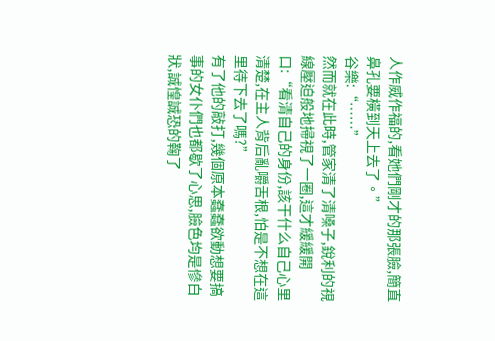人作威作福的,看她們剛才的那張臉,簡直鼻孔要橫到天上去了。”
谷樂:“……”
然而就在此時,管家清了清嗓子,銳利的視線壓迫般地掃視了一圈,這才緩緩開口:“看清自己的身份,該干什么自己心里清楚,在主人背后亂嚼舌根,怕是不想在這里待下去了嗎?”
有了他的敲打,幾個原本蠢蠢欲動想要搞事的女仆們也都歇了心思,臉色均是慘白狀,誠惶誠恐的鞠了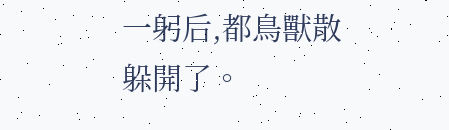一躬后,都鳥獸散躲開了。